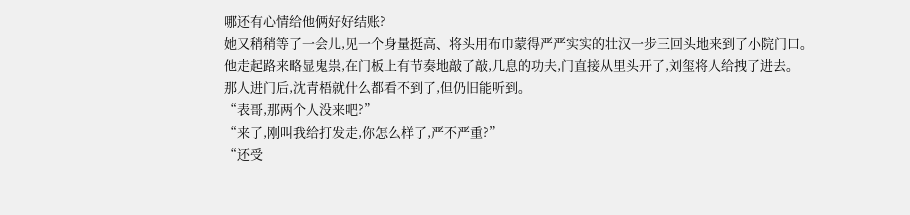哪还有心情给他俩好好结账?
她又稍稍等了一会儿,见一个身量挺高、将头用布巾蒙得严严实实的壮汉一步三回头地来到了小院门口。
他走起路来略显鬼祟,在门板上有节奏地敲了敲,几息的功夫,门直接从里头开了,刘玺将人给拽了进去。
那人进门后,沈青梧就什么都看不到了,但仍旧能听到。
“表哥,那两个人没来吧?”
“来了,刚叫我给打发走,你怎么样了,严不严重?”
“还受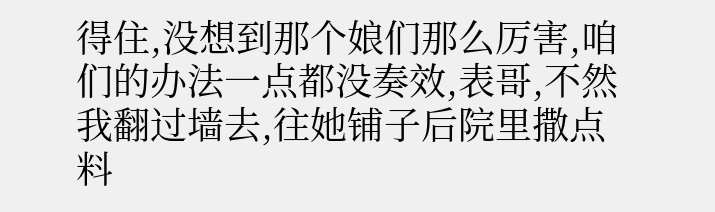得住,没想到那个娘们那么厉害,咱们的办法一点都没奏效,表哥,不然我翻过墙去,往她铺子后院里撒点料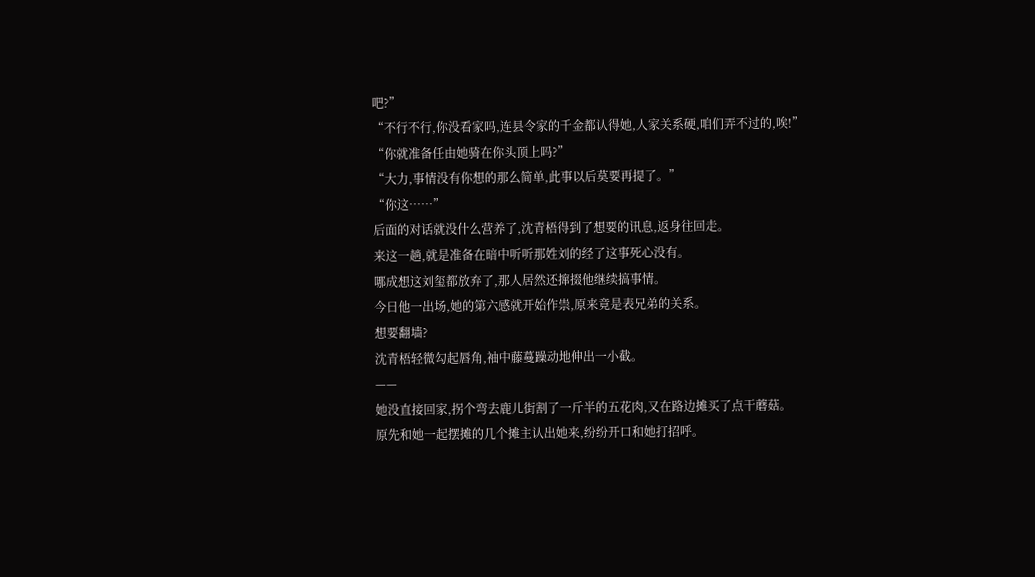吧?”
“不行不行,你没看家吗,连县令家的千金都认得她,人家关系硬,咱们弄不过的,唉!”
“你就准备任由她骑在你头顶上吗?”
“大力,事情没有你想的那么简单,此事以后莫要再提了。”
“你这……”
后面的对话就没什么营养了,沈青梧得到了想要的讯息,返身往回走。
来这一趟,就是准备在暗中听听那姓刘的经了这事死心没有。
哪成想这刘玺都放弃了,那人居然还撺掇他继续搞事情。
今日他一出场,她的第六感就开始作祟,原来竟是表兄弟的关系。
想要翻墙?
沈青梧轻微勾起唇角,袖中藤蔓躁动地伸出一小截。
——
她没直接回家,拐个弯去鹿儿街割了一斤半的五花肉,又在路边摊买了点干蘑菇。
原先和她一起摆摊的几个摊主认出她来,纷纷开口和她打招呼。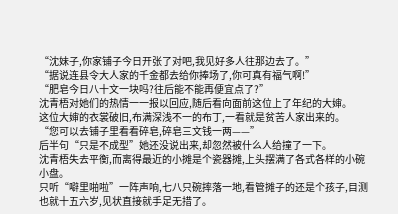“沈妹子,你家铺子今日开张了对吧,我见好多人往那边去了。”
“据说连县令大人家的千金都去给你捧场了,你可真有福气啊!”
“肥皂今日八十文一块吗?往后能不能再便宜点了?”
沈青梧对她们的热情一一报以回应,随后看向面前这位上了年纪的大婶。
这位大婶的衣裳破旧,布满深浅不一的布丁,一看就是贫苦人家出来的。
“您可以去铺子里看看碎皂,碎皂三文钱一两——”
后半句“只是不成型”她还没说出来,却忽然被什么人给撞了一下。
沈青梧失去平衡,而离得最近的小摊是个瓷器摊,上头摆满了各式各样的小碗小盘。
只听“噼里啪啦”一阵声响,七八只碗摔落一地,看管摊子的还是个孩子,目测也就十五六岁,见状直接就手足无措了。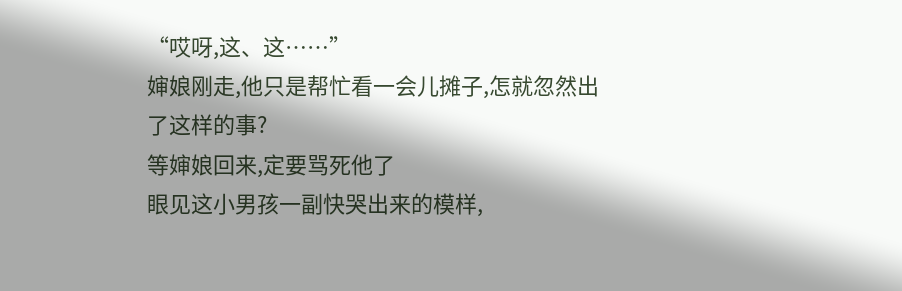“哎呀,这、这……”
婶娘刚走,他只是帮忙看一会儿摊子,怎就忽然出了这样的事?
等婶娘回来,定要骂死他了
眼见这小男孩一副快哭出来的模样,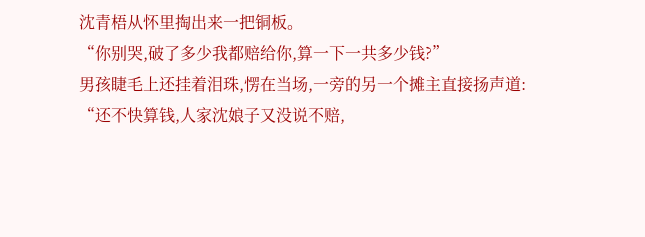沈青梧从怀里掏出来一把铜板。
“你别哭,破了多少我都赔给你,算一下一共多少钱?”
男孩睫毛上还挂着泪珠,愣在当场,一旁的另一个摊主直接扬声道:
“还不快算钱,人家沈娘子又没说不赔,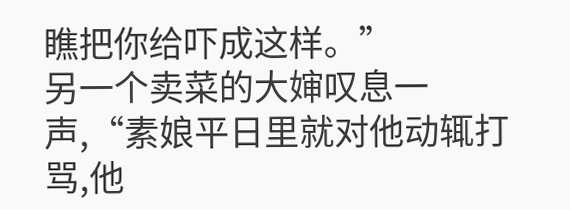瞧把你给吓成这样。”
另一个卖菜的大婶叹息一声,“素娘平日里就对他动辄打骂,他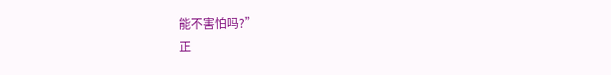能不害怕吗?”
正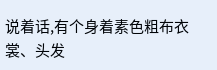说着话,有个身着素色粗布衣裳、头发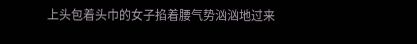上头包着头巾的女子掐着腰气势汹汹地过来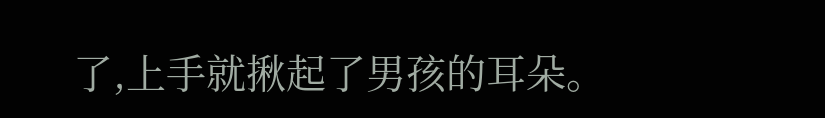了,上手就揪起了男孩的耳朵。